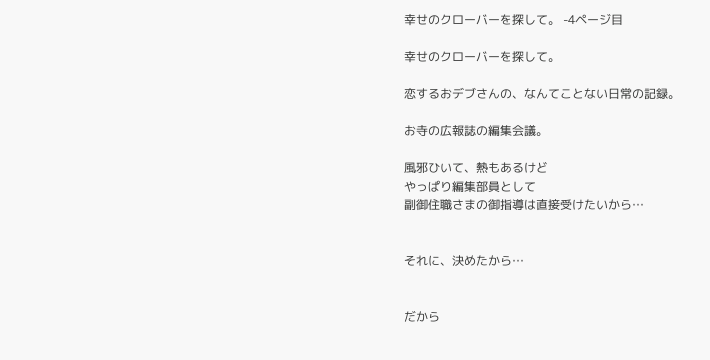幸せのクローバーを探して。 -4ページ目

幸せのクローバーを探して。

恋するおデブさんの、なんてことない日常の記録。

お寺の広報誌の編集会議。

風邪ひいて、熱もあるけど
やっぱり編集部員として
副御住職さまの御指導は直接受けたいから…


それに、決めたから…


だから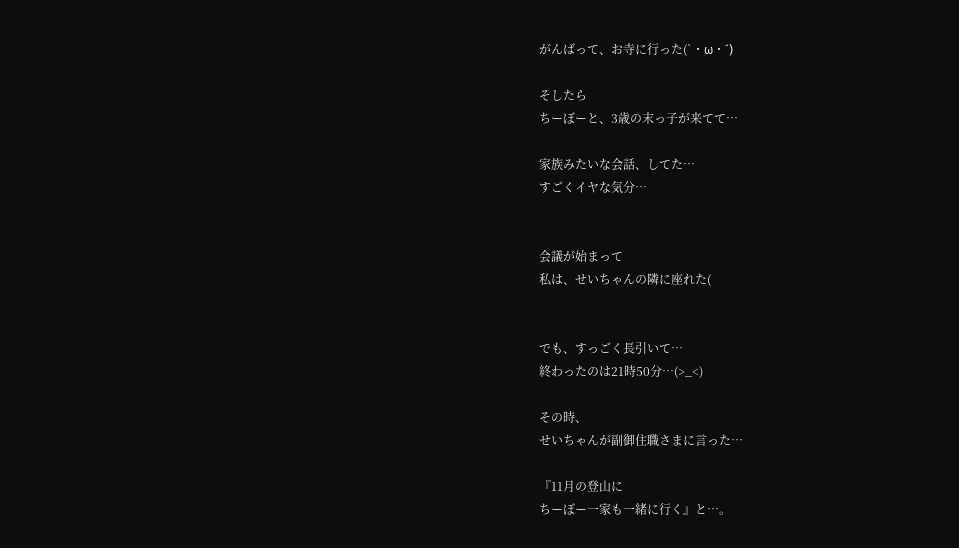がんばって、お寺に行った(`・ω・´)

そしたら
ちーぼーと、3歳の末っ子が来てて…

家族みたいな会話、してた…
すごくイヤな気分…


会議が始まって
私は、せいちゃんの隣に座れた(


でも、すっごく長引いて…
終わったのは21時50分…(>_<)

その時、
せいちゃんが副御住職さまに言った…

『11月の登山に
ちーぼー一家も一緒に行く』と…。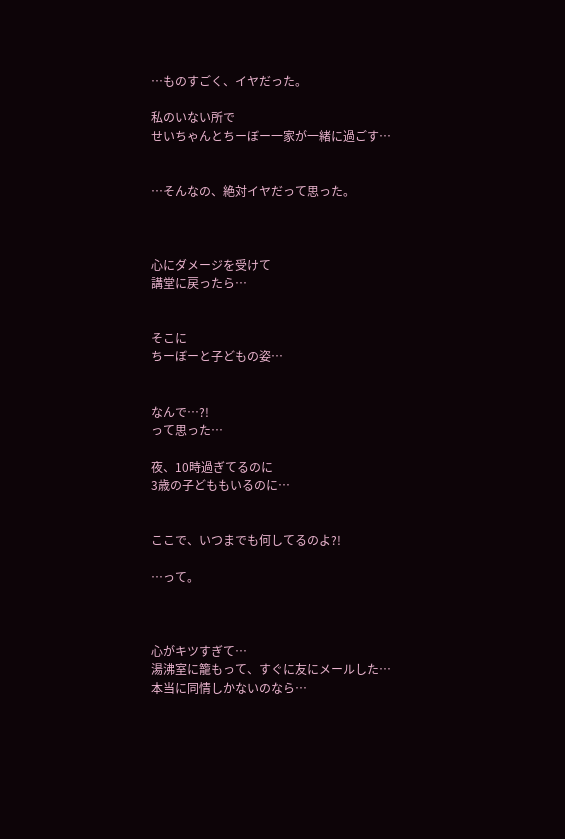…ものすごく、イヤだった。

私のいない所で
せいちゃんとちーぼー一家が一緒に過ごす…


…そんなの、絶対イヤだって思った。



心にダメージを受けて
講堂に戻ったら…


そこに
ちーぼーと子どもの姿…


なんで…?!
って思った…

夜、10時過ぎてるのに
3歳の子どももいるのに…


ここで、いつまでも何してるのよ?!

…って。



心がキツすぎて…
湯沸室に籠もって、すぐに友にメールした…
本当に同情しかないのなら…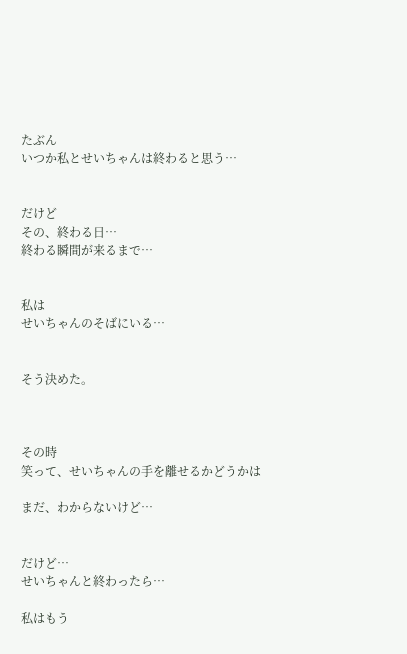たぶん
いつか私とせいちゃんは終わると思う…


だけど
その、終わる日…
終わる瞬間が来るまで…


私は
せいちゃんのそばにいる…


そう決めた。



その時
笑って、せいちゃんの手を離せるかどうかは

まだ、わからないけど…


だけど…
せいちゃんと終わったら…

私はもう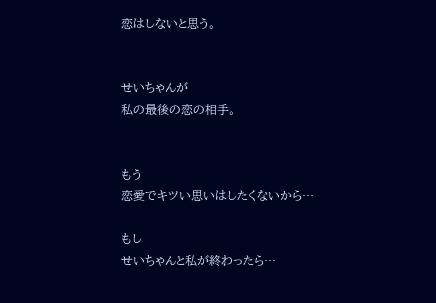恋はしないと思う。


せいちゃんが
私の最後の恋の相手。


もう
恋愛でキツい思いはしたくないから…

もし
せいちゃんと私が終わったら…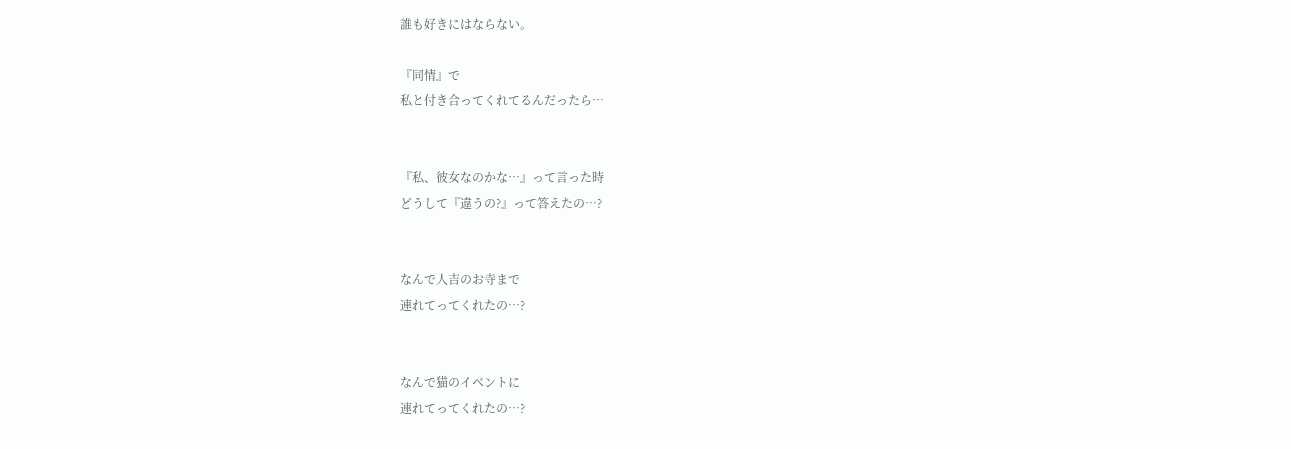誰も好きにはならない。

『同情』で
私と付き合ってくれてるんだったら…


『私、彼女なのかな…』って言った時
どうして『違うの?』って答えたの…?


なんで人吉のお寺まで
連れてってくれたの…?


なんで猫のイベントに
連れてってくれたの…?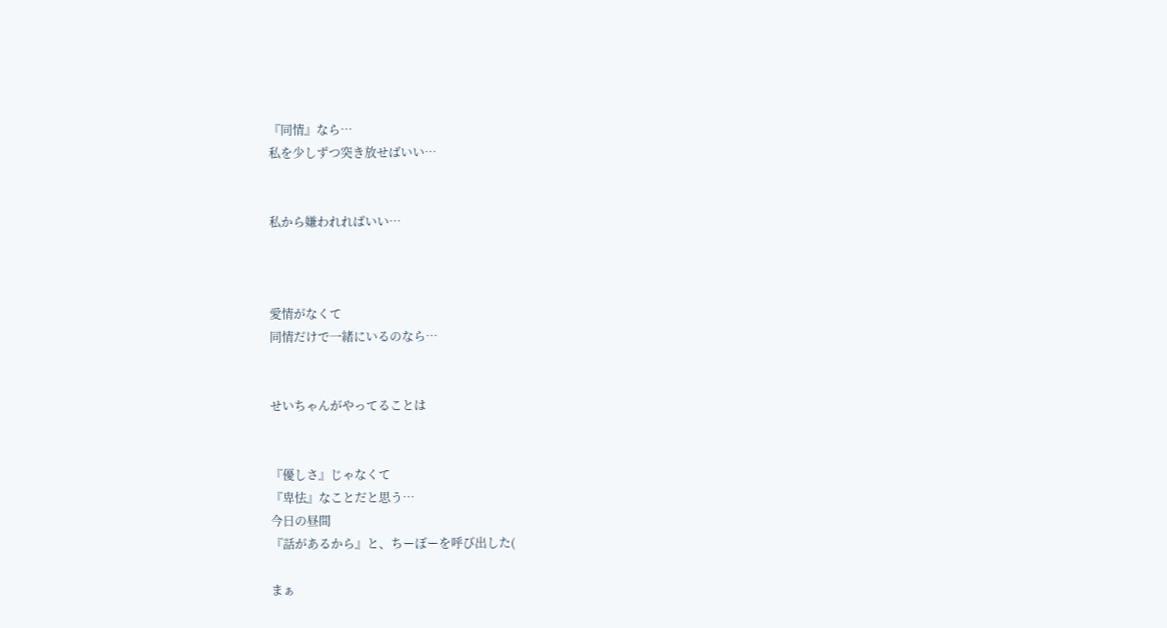『同情』なら…
私を少しずつ突き放せばいい…


私から嫌われればいい…



愛情がなくて
同情だけで一緒にいるのなら…


せいちゃんがやってることは


『優しさ』じゃなくて
『卑怯』なことだと思う…
今日の昼間
『話があるから』と、ちーぼーを呼び出した(

まぁ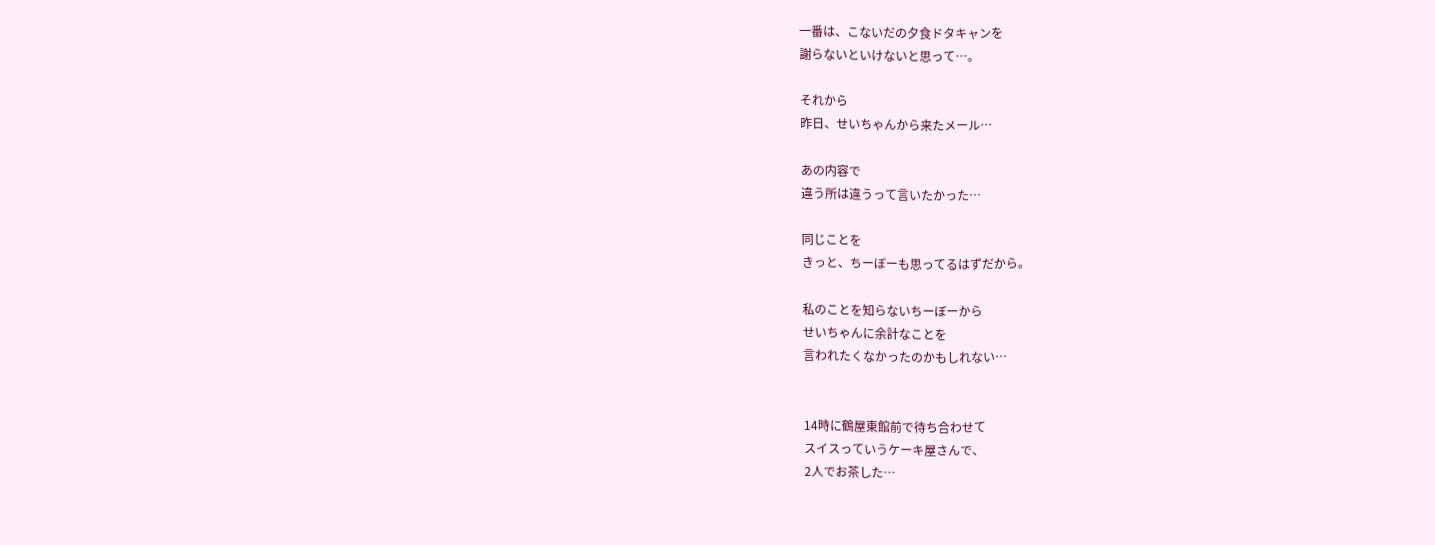一番は、こないだの夕食ドタキャンを
謝らないといけないと思って…。

それから
昨日、せいちゃんから来たメール…

あの内容で
違う所は違うって言いたかった…

同じことを
きっと、ちーぼーも思ってるはずだから。

私のことを知らないちーぼーから
せいちゃんに余計なことを
言われたくなかったのかもしれない…


14時に鶴屋東館前で待ち合わせて
スイスっていうケーキ屋さんで、
2人でお茶した…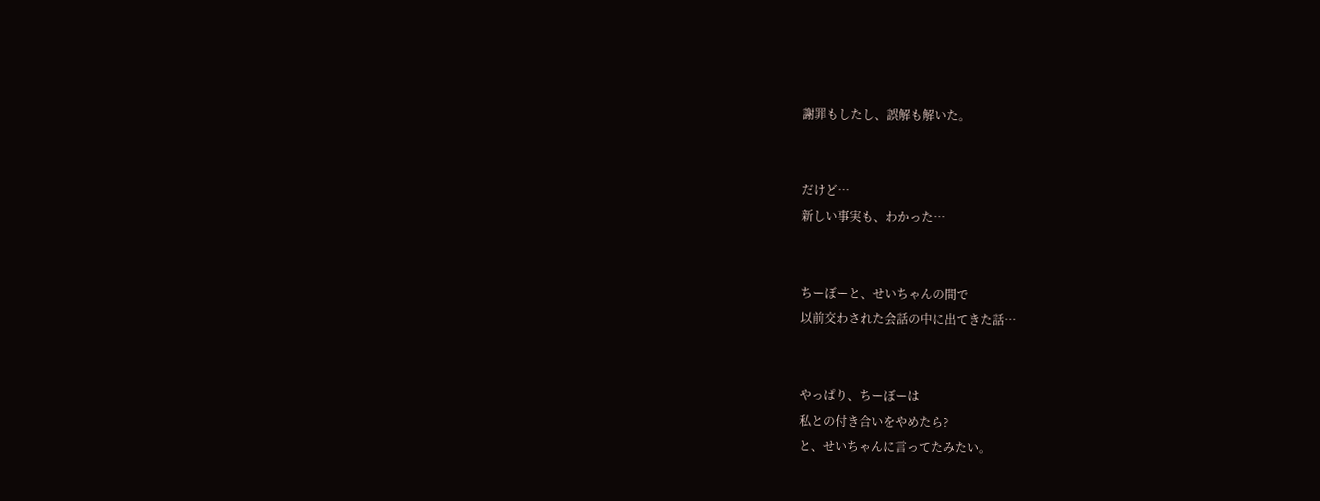謝罪もしたし、誤解も解いた。


だけど…
新しい事実も、わかった…


ちーぼーと、せいちゃんの間で
以前交わされた会話の中に出てきた話…


やっぱり、ちーぼーは
私との付き合いをやめたら?
と、せいちゃんに言ってたみたい。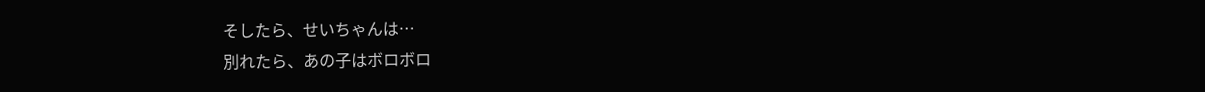そしたら、せいちゃんは…
別れたら、あの子はボロボロ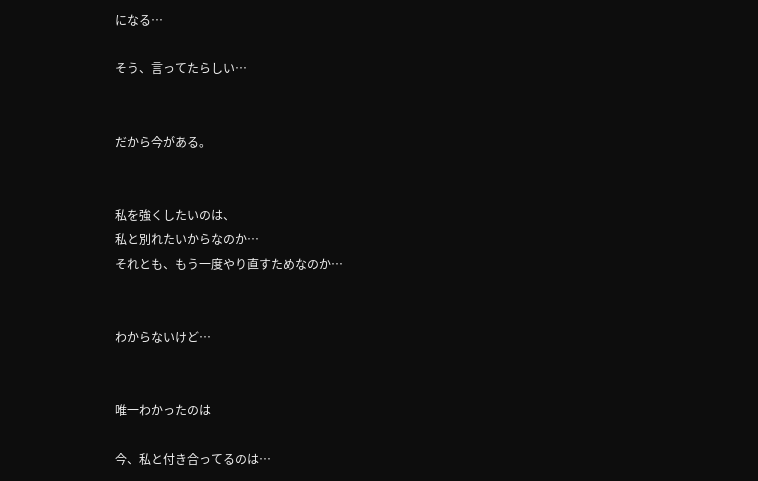になる…

そう、言ってたらしい…


だから今がある。


私を強くしたいのは、
私と別れたいからなのか…
それとも、もう一度やり直すためなのか…


わからないけど…


唯一わかったのは

今、私と付き合ってるのは…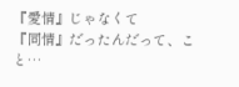『愛情』じゃなくて
『同情』だったんだって、こと…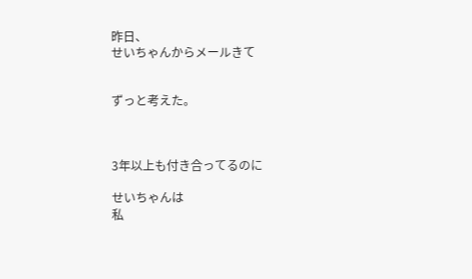昨日、
せいちゃんからメールきて


ずっと考えた。



3年以上も付き合ってるのに

せいちゃんは
私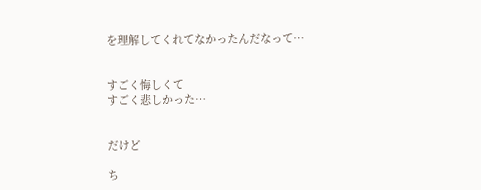を理解してくれてなかったんだなって…


すごく悔しくて
すごく悲しかった…


だけど

ち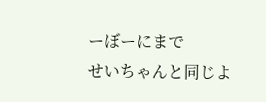ーぼーにまで
せいちゃんと同じよ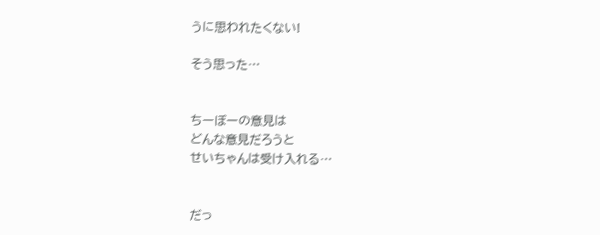うに思われたくない!

そう思った…


ちーぼーの意見は
どんな意見だろうと
せいちゃんは受け入れる…


だっ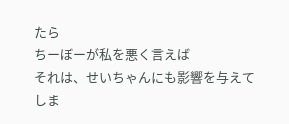たら
ちーぼーが私を悪く言えば
それは、せいちゃんにも影響を与えてしま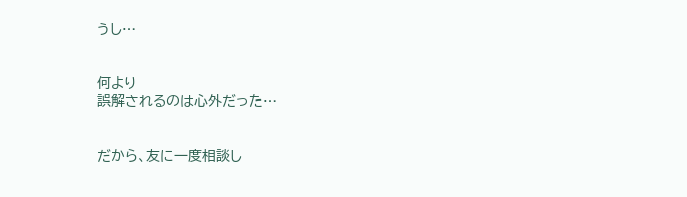うし…


何より
誤解されるのは心外だった…


だから、友に一度相談し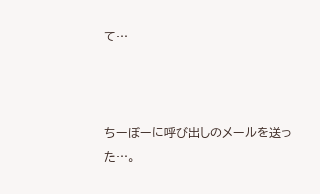て…



ちーぼーに呼び出しのメールを送った…。